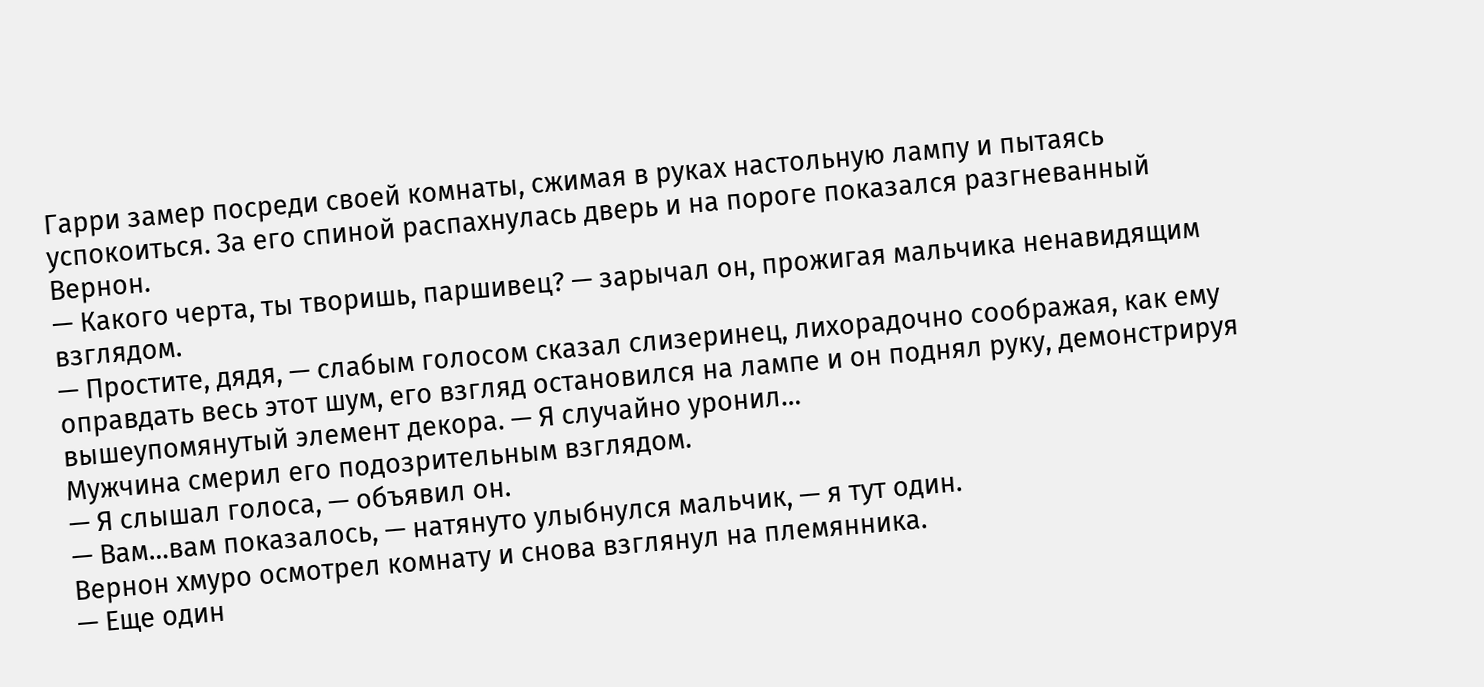Гарри замер посреди своей комнаты, сжимая в руках настольную лампу и пытаясь успокоиться. За его спиной распахнулась дверь и на пороге показался разгневанный Вернон.
— Какого черта, ты творишь, паршивец? — зарычал он, прожигая мальчика ненавидящим взглядом.
— Простите, дядя, — слабым голосом сказал слизеринец, лихорадочно соображая, как ему оправдать весь этот шум, его взгляд остановился на лампе и он поднял руку, демонстрируя вышеупомянутый элемент декора. — Я случайно уронил…
Мужчина смерил его подозрительным взглядом.
— Я слышал голоса, — объявил он.
— Вам…вам показалось, — натянуто улыбнулся мальчик, — я тут один.
Вернон хмуро осмотрел комнату и снова взглянул на племянника.
— Еще один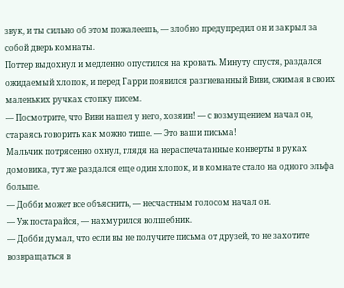звук, и ты сильно об этом пожалеешь, — злобно предупредил он и закрыл за собой дверь комнаты.
Поттер выдохнул и медленно опустился на кровать. Минуту спустя, раздался ожидаемый хлопок, и перед Гарри появился разгневанный Виви, сжимая в своих маленьких ручках стопку писем.
— Посмотрите, что Виви нашел у него, хозяин! — с возмущением начал он, стараясь говорить как можно тише. — Это ваши письма!
Мальчик потрясенно охнул, глядя на нераспечатанные конверты в руках домовика, тут же раздался еще один хлопок, и в комнате стало на одного эльфа больше.
— Добби может все объяснить, — несчастным голосом начал он.
— Уж постарайся, — нахмурился волшебник.
— Добби думал, что если вы не получите письма от друзей, то не захотите возвращаться в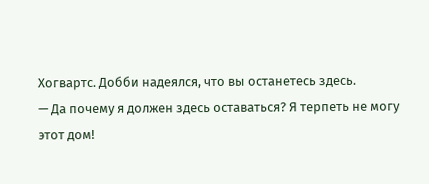Хогвартс. Добби надеялся, что вы останетесь здесь.
— Да почему я должен здесь оставаться? Я терпеть не могу этот дом!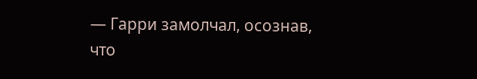— Гарри замолчал, осознав, что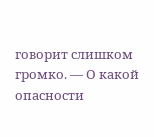говорит слишком громко. — О какой опасности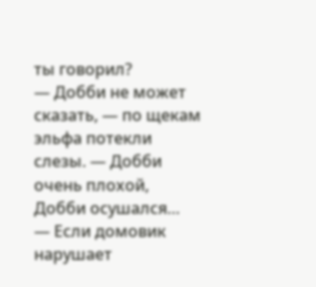ты говорил?
— Добби не может сказать, — по щекам эльфа потекли слезы. — Добби очень плохой, Добби осушался…
— Если домовик нарушает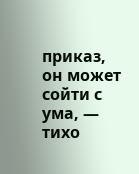приказ, он может сойти с ума, — тихо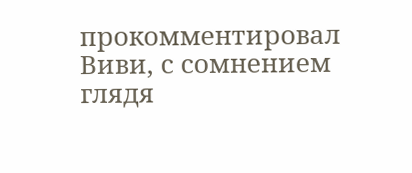прокомментировал Виви, с сомнением глядя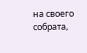на своего собрата,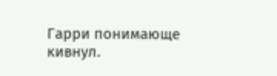Гарри понимающе кивнул.